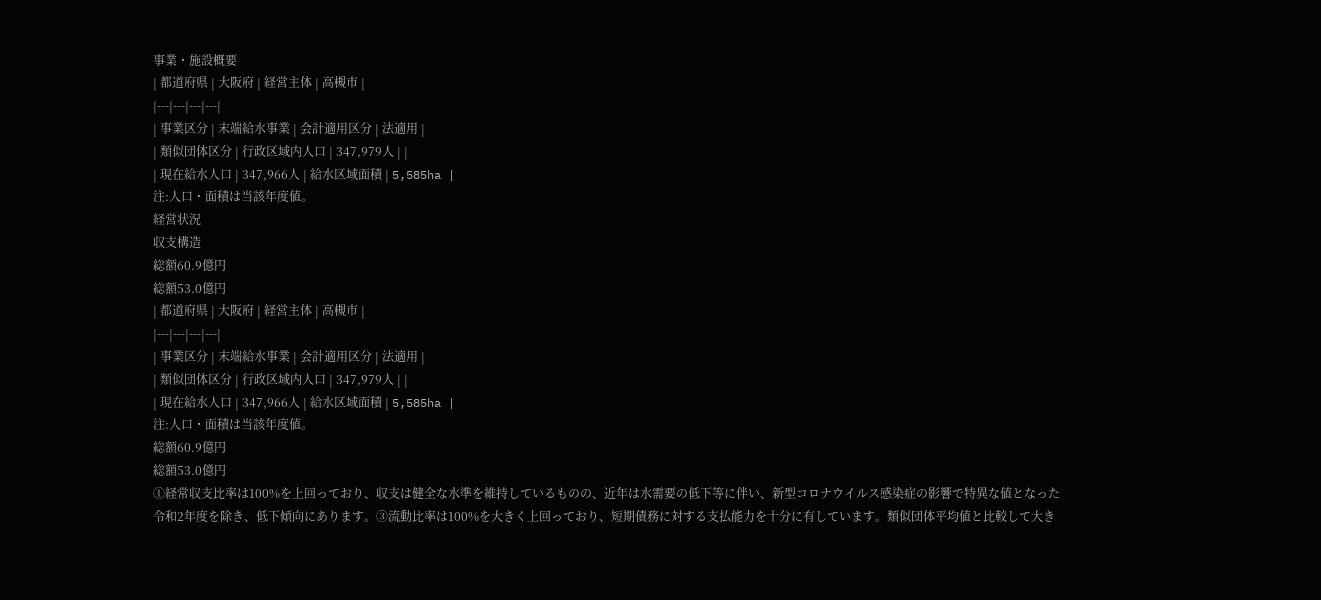事業・施設概要
| 都道府県 | 大阪府 | 経営主体 | 高槻市 |
|---|---|---|---|
| 事業区分 | 末端給水事業 | 会計適用区分 | 法適用 |
| 類似団体区分 | 行政区域内人口 | 347,979人 | |
| 現在給水人口 | 347,966人 | 給水区域面積 | 5,585ha |
注:人口・面積は当該年度値。
経営状況
収支構造
総額60.9億円
総額53.0億円
| 都道府県 | 大阪府 | 経営主体 | 高槻市 |
|---|---|---|---|
| 事業区分 | 末端給水事業 | 会計適用区分 | 法適用 |
| 類似団体区分 | 行政区域内人口 | 347,979人 | |
| 現在給水人口 | 347,966人 | 給水区域面積 | 5,585ha |
注:人口・面積は当該年度値。
総額60.9億円
総額53.0億円
①経常収支比率は100%を上回っており、収支は健全な水準を維持しているものの、近年は水需要の低下等に伴い、新型コロナウイルス感染症の影響で特異な値となった令和2年度を除き、低下傾向にあります。③流動比率は100%を大きく上回っており、短期債務に対する支払能力を十分に有しています。類似団体平均値と比較して大き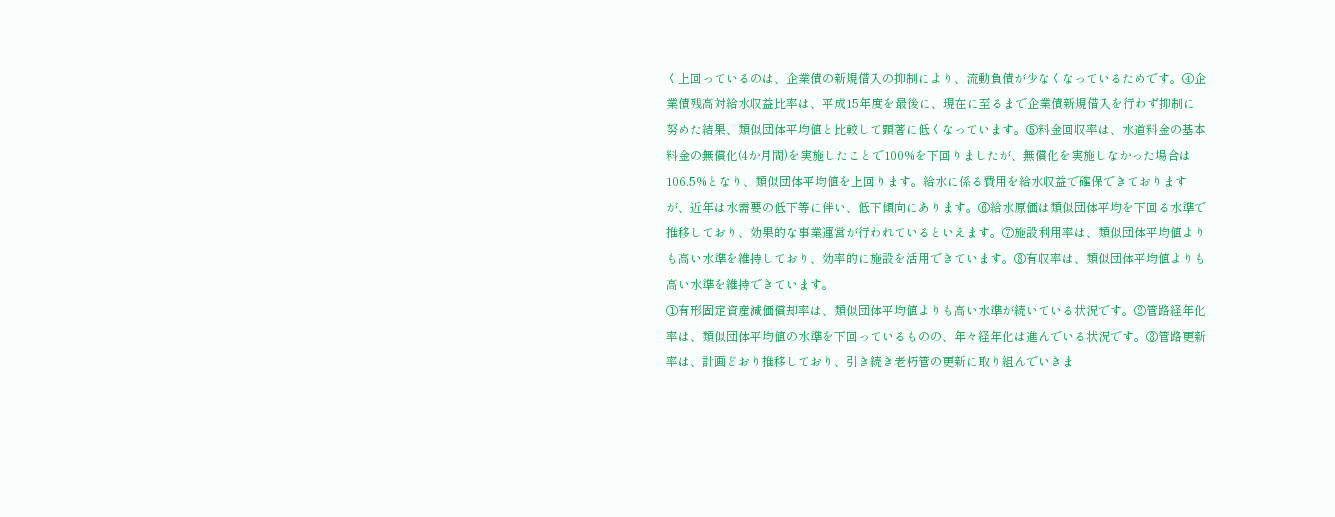く上回っているのは、企業債の新規借入の抑制により、流動負債が少なくなっているためです。④企業債残高対給水収益比率は、平成15年度を最後に、現在に至るまで企業債新規借入を行わず抑制に努めた結果、類似団体平均値と比較して顕著に低くなっています。⑤料金回収率は、水道料金の基本料金の無償化(4か月間)を実施したことで100%を下回りましたが、無償化を実施しなかった場合は106.5%となり、類似団体平均値を上回ります。給水に係る費用を給水収益で確保できておりますが、近年は水需要の低下等に伴い、低下傾向にあります。⑥給水原価は類似団体平均を下回る水準で推移しており、効果的な事業運営が行われているといえます。⑦施設利用率は、類似団体平均値よりも高い水準を維持しており、効率的に施設を活用できています。⑧有収率は、類似団体平均値よりも高い水準を維持できています。
①有形固定資産減価償却率は、類似団体平均値よりも高い水準が続いている状況です。②管路経年化率は、類似団体平均値の水準を下回っているものの、年々経年化は進んでいる状況です。③管路更新率は、計画どおり推移しており、引き続き老朽管の更新に取り組んでいきま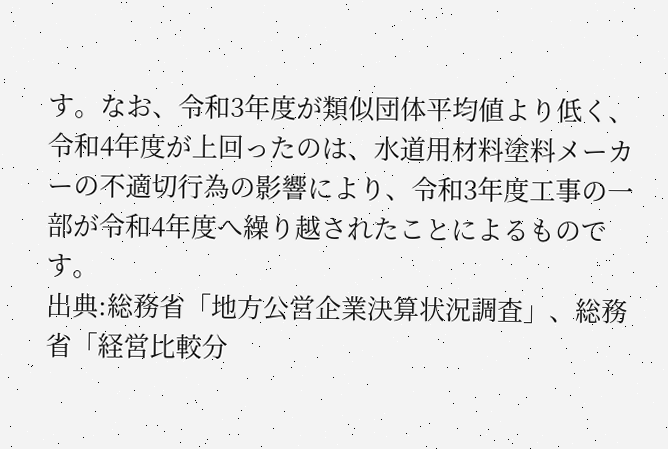す。なお、令和3年度が類似団体平均値より低く、令和4年度が上回ったのは、水道用材料塗料メーカーの不適切行為の影響により、令和3年度工事の一部が令和4年度へ繰り越されたことによるものです。
出典:総務省「地方公営企業決算状況調査」、総務省「経営比較分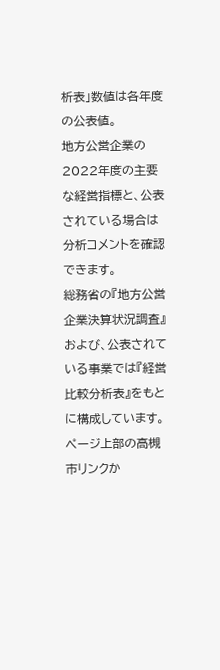析表」数値は各年度の公表値。
地方公営企業の2022年度の主要な経営指標と、公表されている場合は分析コメントを確認できます。
総務省の『地方公営企業決算状況調査』および、公表されている事業では『経営比較分析表』をもとに構成しています。
ページ上部の高槻市リンクか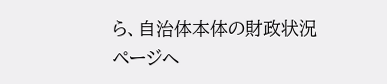ら、自治体本体の財政状況ページへ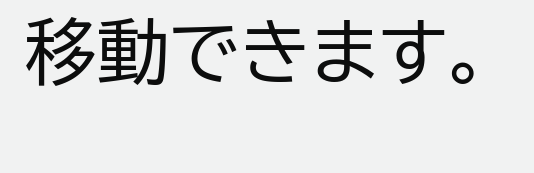移動できます。